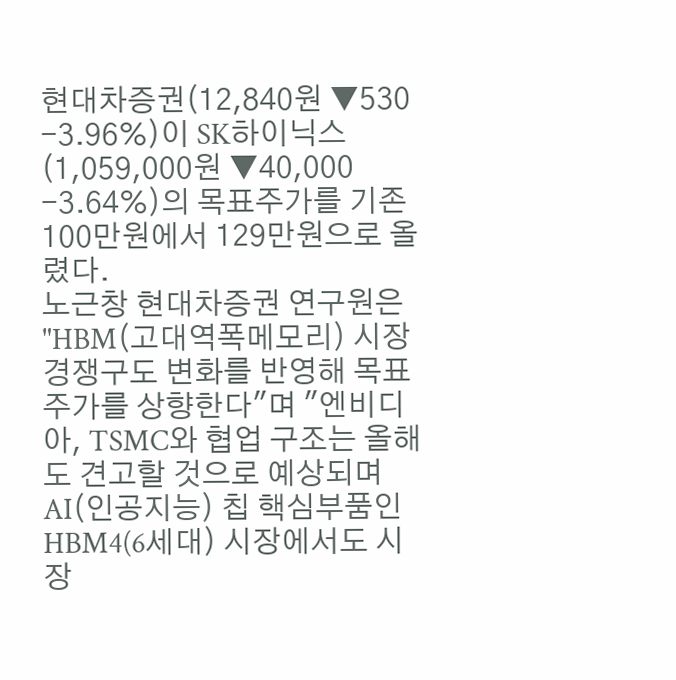현대차증권(12,840원 ▼530 -3.96%)이 SK하이닉스(1,059,000원 ▼40,000 -3.64%)의 목표주가를 기존 100만원에서 129만원으로 올렸다.
노근창 현대차증권 연구원은 "HBM(고대역폭메모리) 시장 경쟁구도 변화를 반영해 목표주가를 상향한다"며 "엔비디아, TSMC와 협업 구조는 올해도 견고할 것으로 예상되며 AI(인공지능) 칩 핵심부품인 HBM4(6세대) 시장에서도 시장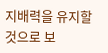지배력을 유지할 것으로 보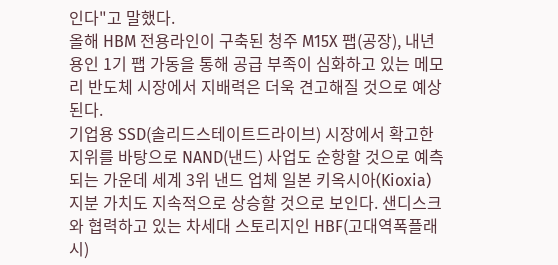인다"고 말했다.
올해 HBM 전용라인이 구축된 청주 M15X 팹(공장), 내년 용인 1기 팹 가동을 통해 공급 부족이 심화하고 있는 메모리 반도체 시장에서 지배력은 더욱 견고해질 것으로 예상된다.
기업용 SSD(솔리드스테이트드라이브) 시장에서 확고한 지위를 바탕으로 NAND(낸드) 사업도 순항할 것으로 예측되는 가운데 세계 3위 낸드 업체 일본 키옥시아(Kioxia) 지분 가치도 지속적으로 상승할 것으로 보인다. 샌디스크와 협력하고 있는 차세대 스토리지인 HBF(고대역폭플래시)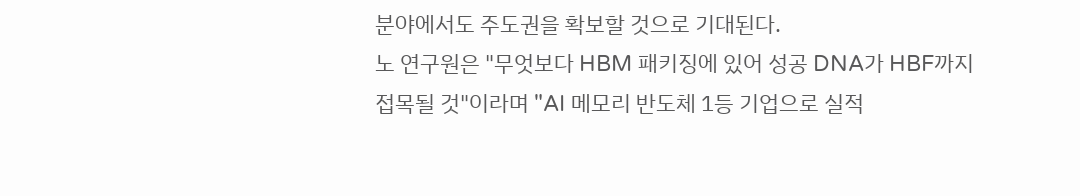분야에서도 주도권을 확보할 것으로 기대된다.
노 연구원은 "무엇보다 HBM 패키징에 있어 성공 DNA가 HBF까지 접목될 것"이라며 "AI 메모리 반도체 1등 기업으로 실적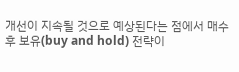개선이 지속될 것으로 예상된다는 점에서 매수 후 보유(buy and hold) 전략이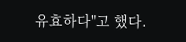유효하다"고 했다.